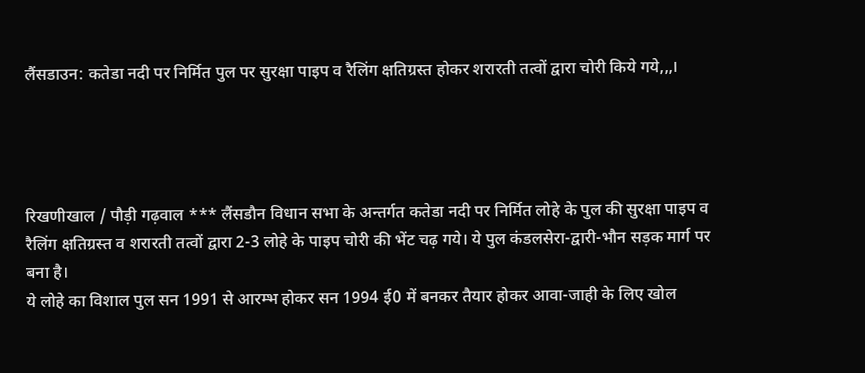लैंसडाउन: कतेडा नदी पर निर्मित पुल पर सुरक्षा पाइप व रैलिंग क्षतिग्रस्त होकर शरारती तत्वों द्वारा चोरी किये गये,,,।




रिखणीखाल / पौड़ी गढ़वाल *** लैंसडौन विधान सभा के अन्तर्गत कतेडा नदी पर निर्मित लोहे के पुल की सुरक्षा पाइप व रैलिंग क्षतिग्रस्त व शरारती तत्वों द्वारा 2-3 लोहे के पाइप चोरी की भेंट चढ़ गये। ये पुल कंडलसेरा-द्वारी-भौन सड़क मार्ग पर बना है।
ये लोहे का विशाल पुल सन 1991 से आरम्भ होकर सन 1994 ई0 में बनकर तैयार होकर आवा-जाही के लिए खोल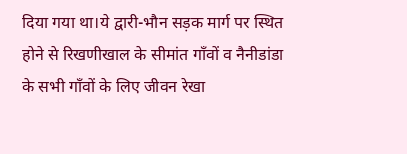दिया गया था।ये द्वारी-भौन सड़क मार्ग पर स्थित होने से रिखणीखाल के सीमांत गाँवों व नैनीडांडा के सभी गाँवों के लिए जीवन रेखा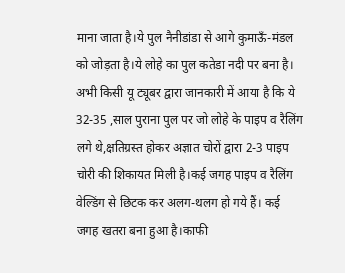माना जाता है।ये पुल नैनीडांडा से आगे कुमाऊँ-मंडल को जोड़ता है।ये लोहे का पुल कतेडा नदी पर बना है।
अभी किसी यू ट्यूबर द्वारा जानकारी में आया है कि ये 32-35 ,साल पुराना पुल पर जो लोहे के पाइप व रैलिंग लगे थे,क्षतिग्रस्त होकर अज्ञात चोरों द्वारा 2-3 पाइप चोरी की शिकायत मिली है।कई जगह पाइप व रैलिंग वेल्डिंग से छिटक कर अलग-थलग हो गये हैं। कई जगह खतरा बना हुआ है।काफी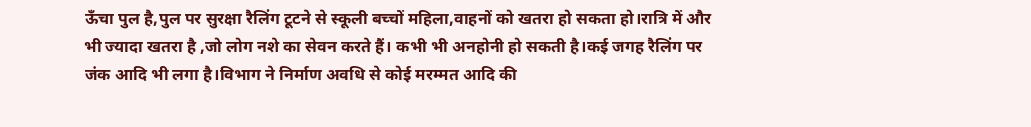ऊँचा पुल है,पुल पर सुरक्षा रैलिंग टूटने से स्कूली बच्चों महिला,वाहनों को खतरा हो सकता हो।रात्रि में और भी ज्यादा खतरा है ,जो लोग नशे का सेवन करते हैं। कभी भी अनहोनी हो सकती है।कई जगह रैलिंग पर जंक आदि भी लगा है।विभाग ने निर्माण अवधि से कोई मरम्मत आदि की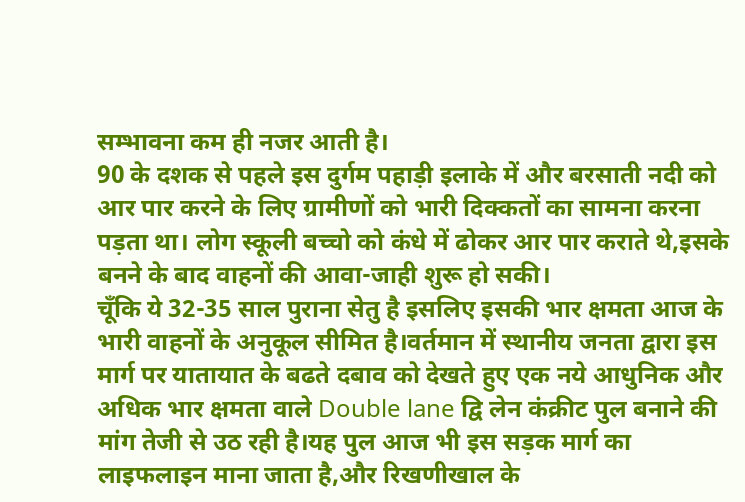सम्भावना कम ही नजर आती है।
90 के दशक से पहले इस दुर्गम पहाड़ी इलाके में और बरसाती नदी को आर पार करने के लिए ग्रामीणों को भारी दिक्कतों का सामना करना पड़ता था। लोग स्कूली बच्चो को कंधे में ढोकर आर पार कराते थे,इसके बनने के बाद वाहनों की आवा-जाही शुरू हो सकी।
चूँकि ये 32-35 साल पुराना सेतु है इसलिए इसकी भार क्षमता आज के भारी वाहनों के अनुकूल सीमित है।वर्तमान में स्थानीय जनता द्वारा इस मार्ग पर यातायात के बढते दबाव को देखते हुए एक नये आधुनिक और अधिक भार क्षमता वाले Double lane द्वि लेन कंक्रीट पुल बनाने की मांग तेजी से उठ रही है।यह पुल आज भी इस सड़क मार्ग का लाइफलाइन माना जाता है,और रिखणीखाल के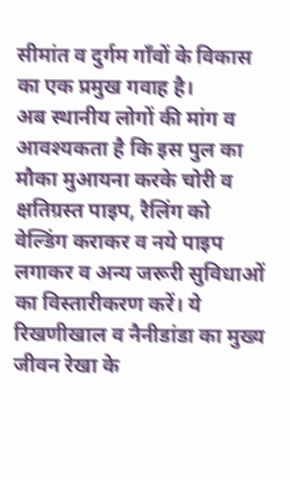सीमांत व दुर्गम गाँवों के विकास का एक प्रमुख गवाह है।
अब स्थानीय लोगों की मांग व आवश्यकता है कि इस पुल का मौका मुआयना करके चोरी व क्षतिग्रस्त पाइप, रैलिंग को वेल्डिंग कराकर व नये पाइप लगाकर व अन्य जरूरी सुविधाओं का विस्तारीकरण करें। ये रिखणीखाल व नैनीडांडा का मुख्य जीवन रेखा के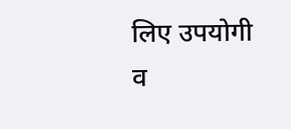लिए उपयोगी व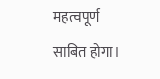महत्वपूर्ण साबित होगा।